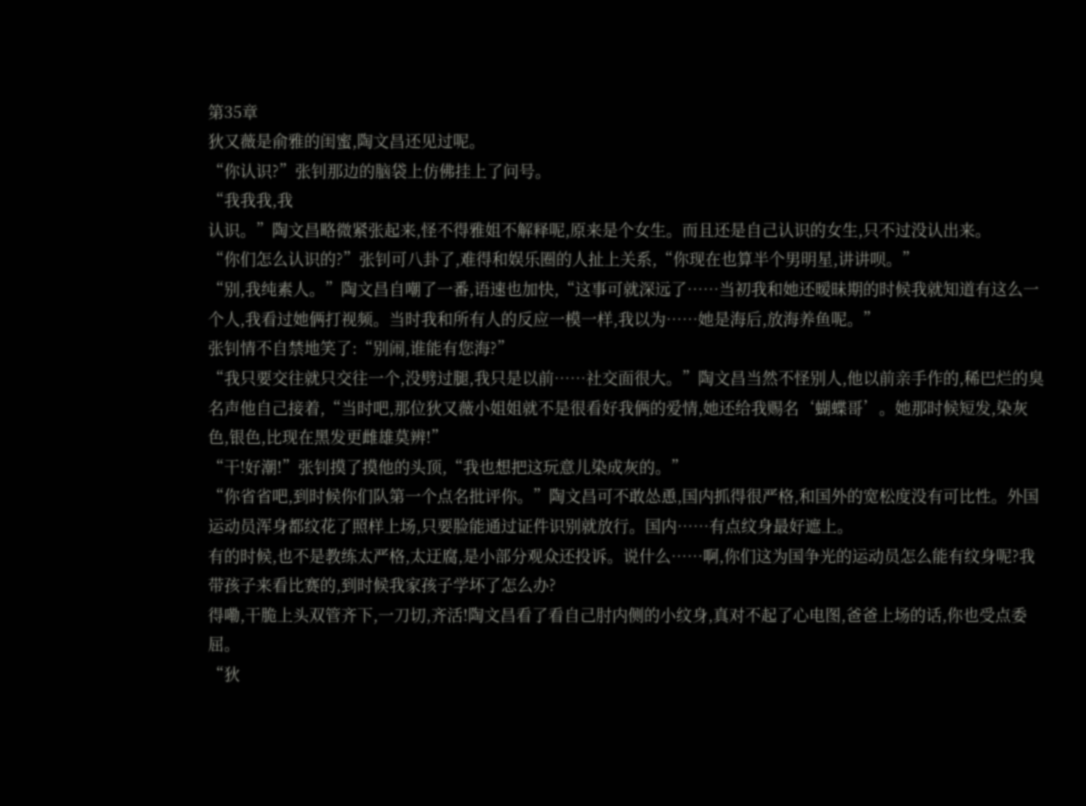第35章
狄又薇是俞雅的闺蜜,陶文昌还见过呢。
“你认识?”张钊那边的脑袋上仿佛挂上了问号。
“我我我,我
认识。”陶文昌略微紧张起来,怪不得雅姐不解释呢,原来是个女生。而且还是自己认识的女生,只不过没认出来。
“你们怎么认识的?”张钊可八卦了,难得和娱乐圈的人扯上关系,“你现在也算半个男明星,讲讲呗。”
“别,我纯素人。”陶文昌自嘲了一番,语速也加快,“这事可就深远了……当初我和她还暧昧期的时候我就知道有这么一个人,我看过她俩打视频。当时我和所有人的反应一模一样,我以为……她是海后,放海养鱼呢。”
张钊情不自禁地笑了:“别闹,谁能有您海?”
“我只要交往就只交往一个,没劈过腿,我只是以前……社交面很大。”陶文昌当然不怪别人,他以前亲手作的,稀巴烂的臭名声他自己接着,“当时吧,那位狄又薇小姐姐就不是很看好我俩的爱情,她还给我赐名‘蝴蝶哥’。她那时候短发,染灰色,银色,比现在黑发更雌雄莫辨!”
“干!好潮!”张钊摸了摸他的头顶,“我也想把这玩意儿染成灰的。”
“你省省吧,到时候你们队第一个点名批评你。”陶文昌可不敢怂恿,国内抓得很严格,和国外的宽松度没有可比性。外国运动员浑身都纹花了照样上场,只要脸能通过证件识别就放行。国内……有点纹身最好遮上。
有的时候,也不是教练太严格,太迂腐,是小部分观众还投诉。说什么……啊,你们这为国争光的运动员怎么能有纹身呢?我带孩子来看比赛的,到时候我家孩子学坏了怎么办?
得嘞,干脆上头双管齐下,一刀切,齐活!陶文昌看了看自己肘内侧的小纹身,真对不起了心电图,爸爸上场的话,你也受点委屈。
“狄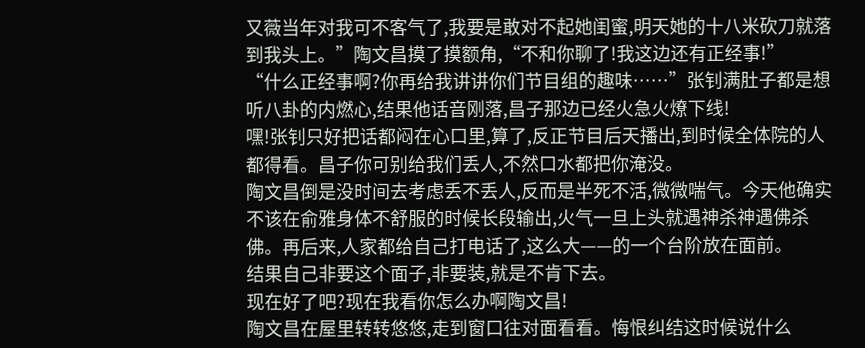又薇当年对我可不客气了,我要是敢对不起她闺蜜,明天她的十八米砍刀就落到我头上。”陶文昌摸了摸额角,“不和你聊了!我这边还有正经事!”
“什么正经事啊?你再给我讲讲你们节目组的趣味……”张钊满肚子都是想听八卦的内燃心,结果他话音刚落,昌子那边已经火急火燎下线!
嘿!张钊只好把话都闷在心口里,算了,反正节目后天播出,到时候全体院的人都得看。昌子你可别给我们丢人,不然口水都把你淹没。
陶文昌倒是没时间去考虑丢不丢人,反而是半死不活,微微喘气。今天他确实不该在俞雅身体不舒服的时候长段输出,火气一旦上头就遇神杀神遇佛杀佛。再后来,人家都给自己打电话了,这么大——的一个台阶放在面前。
结果自己非要这个面子,非要装,就是不肯下去。
现在好了吧?现在我看你怎么办啊陶文昌!
陶文昌在屋里转转悠悠,走到窗口往对面看看。悔恨纠结这时候说什么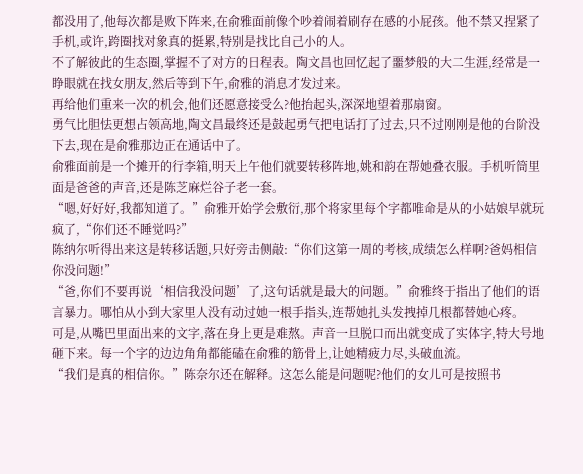都没用了,他每次都是败下阵来,在俞雅面前像个吵着闹着刷存在感的小屁孩。他不禁又捏紧了手机,或许,跨圈找对象真的挺累,特别是找比自己小的人。
不了解彼此的生态圈,掌握不了对方的日程表。陶文昌也回忆起了噩梦般的大二生涯,经常是一睁眼就在找女朋友,然后等到下午,俞雅的消息才发过来。
再给他们重来一次的机会,他们还愿意接受么?他抬起头,深深地望着那扇窗。
勇气比胆怯更想占领高地,陶文昌最终还是鼓起勇气把电话打了过去,只不过刚刚是他的台阶没下去,现在是俞雅那边正在通话中了。
俞雅面前是一个摊开的行李箱,明天上午他们就要转移阵地,姚和韵在帮她叠衣服。手机听筒里面是爸爸的声音,还是陈芝麻烂谷子老一套。
“嗯,好好好,我都知道了。”俞雅开始学会敷衍,那个将家里每个字都唯命是从的小姑娘早就玩疯了,“你们还不睡觉吗?”
陈纳尔听得出来这是转移话题,只好旁击侧敲:“你们这第一周的考核,成绩怎么样啊?爸妈相信你没问题!”
“爸,你们不要再说‘相信我没问题’了,这句话就是最大的问题。”俞雅终于指出了他们的语言暴力。哪怕从小到大家里人没有动过她一根手指头,连帮她扎头发拽掉几根都替她心疼。
可是,从嘴巴里面出来的文字,落在身上更是难熬。声音一旦脱口而出就变成了实体字,特大号地砸下来。每一个字的边边角角都能磕在俞雅的筋骨上,让她精疲力尽,头破血流。
“我们是真的相信你。”陈奈尔还在解释。这怎么能是问题呢?他们的女儿可是按照书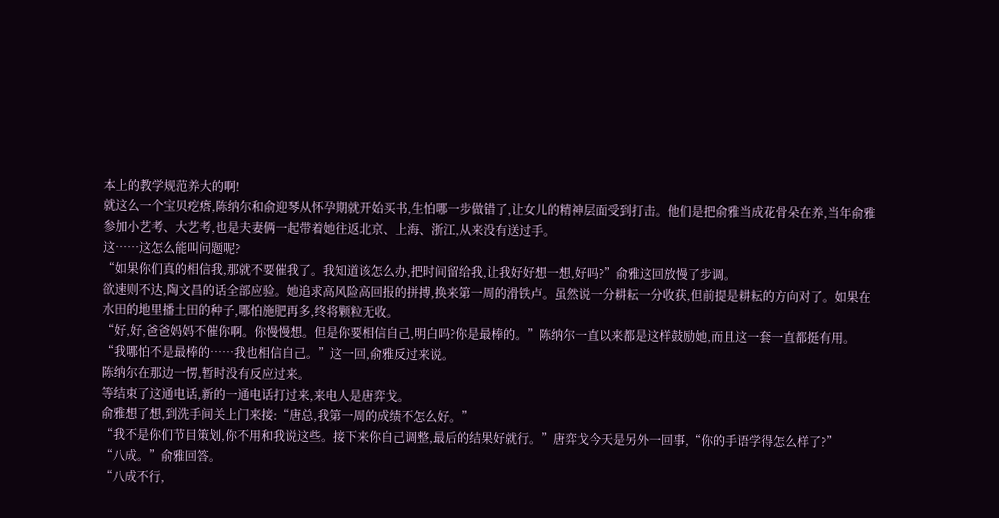本上的教学规范养大的啊!
就这么一个宝贝疙瘩,陈纳尔和俞迎琴从怀孕期就开始买书,生怕哪一步做错了,让女儿的精神层面受到打击。他们是把俞雅当成花骨朵在养,当年俞雅参加小艺考、大艺考,也是夫妻俩一起带着她往返北京、上海、浙江,从来没有送过手。
这……这怎么能叫问题呢?
“如果你们真的相信我,那就不要催我了。我知道该怎么办,把时间留给我,让我好好想一想,好吗?”俞雅这回放慢了步调。
欲速则不达,陶文昌的话全部应验。她追求高风险高回报的拼搏,换来第一周的滑铁卢。虽然说一分耕耘一分收获,但前提是耕耘的方向对了。如果在水田的地里播土田的种子,哪怕施肥再多,终将颗粒无收。
“好,好,爸爸妈妈不催你啊。你慢慢想。但是你要相信自己,明白吗?你是最棒的。”陈纳尔一直以来都是这样鼓励她,而且这一套一直都挺有用。
“我哪怕不是最棒的……我也相信自己。”这一回,俞雅反过来说。
陈纳尔在那边一愣,暂时没有反应过来。
等结束了这通电话,新的一通电话打过来,来电人是唐弈戈。
俞雅想了想,到洗手间关上门来接:“唐总,我第一周的成绩不怎么好。”
“我不是你们节目策划,你不用和我说这些。接下来你自己调整,最后的结果好就行。”唐弈戈今天是另外一回事,“你的手语学得怎么样了?”
“八成。”俞雅回答。
“八成不行,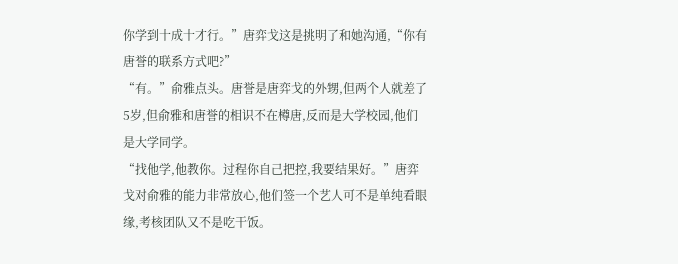你学到十成十才行。”唐弈戈这是挑明了和她沟通,“你有唐誉的联系方式吧?”
“有。”俞雅点头。唐誉是唐弈戈的外甥,但两个人就差了5岁,但俞雅和唐誉的相识不在樽唐,反而是大学校园,他们是大学同学。
“找他学,他教你。过程你自己把控,我要结果好。”唐弈戈对俞雅的能力非常放心,他们签一个艺人可不是单纯看眼缘,考核团队又不是吃干饭。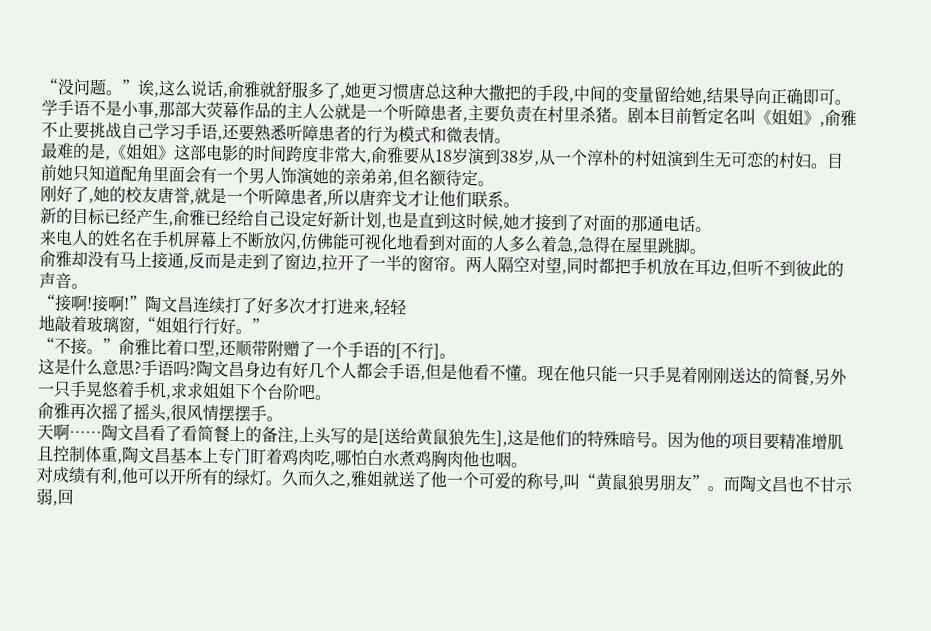“没问题。”诶,这么说话,俞雅就舒服多了,她更习惯唐总这种大撒把的手段,中间的变量留给她,结果导向正确即可。
学手语不是小事,那部大荧幕作品的主人公就是一个听障患者,主要负责在村里杀猪。剧本目前暂定名叫《姐姐》,俞雅不止要挑战自己学习手语,还要熟悉听障患者的行为模式和微表情。
最难的是,《姐姐》这部电影的时间跨度非常大,俞雅要从18岁演到38岁,从一个淳朴的村妞演到生无可恋的村妇。目前她只知道配角里面会有一个男人饰演她的亲弟弟,但名额待定。
刚好了,她的校友唐誉,就是一个听障患者,所以唐弈戈才让他们联系。
新的目标已经产生,俞雅已经给自己设定好新计划,也是直到这时候,她才接到了对面的那通电话。
来电人的姓名在手机屏幕上不断放闪,仿佛能可视化地看到对面的人多么着急,急得在屋里跳脚。
俞雅却没有马上接通,反而是走到了窗边,拉开了一半的窗帘。两人隔空对望,同时都把手机放在耳边,但听不到彼此的声音。
“接啊!接啊!”陶文昌连续打了好多次才打进来,轻轻
地敲着玻璃窗,“姐姐行行好。”
“不接。”俞雅比着口型,还顺带附赠了一个手语的[不行]。
这是什么意思?手语吗?陶文昌身边有好几个人都会手语,但是他看不懂。现在他只能一只手晃着刚刚送达的简餐,另外一只手晃悠着手机,求求姐姐下个台阶吧。
俞雅再次摇了摇头,很风情摆摆手。
天啊……陶文昌看了看简餐上的备注,上头写的是[送给黄鼠狼先生],这是他们的特殊暗号。因为他的项目要精准增肌且控制体重,陶文昌基本上专门盯着鸡肉吃,哪怕白水煮鸡胸肉他也咽。
对成绩有利,他可以开所有的绿灯。久而久之,雅姐就送了他一个可爱的称号,叫“黄鼠狼男朋友”。而陶文昌也不甘示弱,回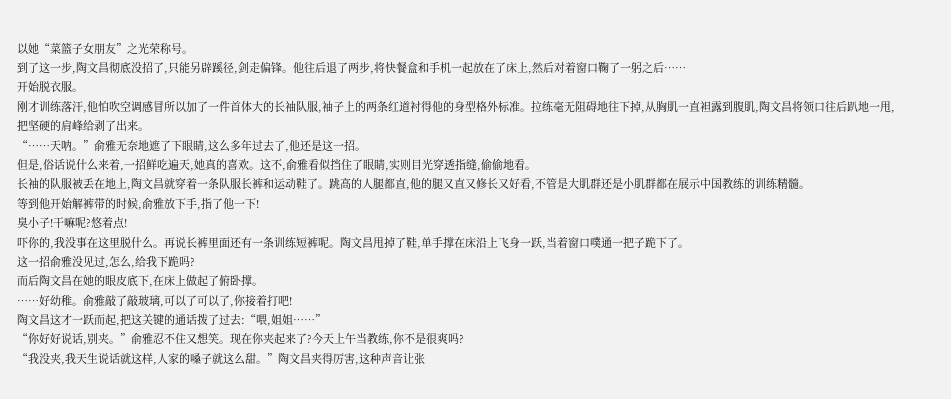以她“菜篮子女朋友”之光荣称号。
到了这一步,陶文昌彻底没招了,只能另辟蹊径,剑走偏锋。他往后退了两步,将快餐盒和手机一起放在了床上,然后对着窗口鞠了一躬之后……
开始脱衣服。
刚才训练落汗,他怕吹空调感冒所以加了一件首体大的长袖队服,袖子上的两条红道衬得他的身型格外标准。拉练毫无阻碍地往下掉,从胸肌一直袒露到腹肌,陶文昌将领口往后趴地一甩,把坚硬的肩峰给剥了出来。
“……天呐。”俞雅无奈地遮了下眼睛,这么多年过去了,他还是这一招。
但是,俗话说什么来着,一招鲜吃遍天,她真的喜欢。这不,俞雅看似挡住了眼睛,实则目光穿透指缝,偷偷地看。
长袖的队服被丢在地上,陶文昌就穿着一条队服长裤和运动鞋了。跳高的人腿都直,他的腿又直又修长又好看,不管是大肌群还是小肌群都在展示中国教练的训练精髓。
等到他开始解裤带的时候,俞雅放下手,指了他一下!
臭小子!干嘛呢?悠着点!
吓你的,我没事在这里脱什么。再说长裤里面还有一条训练短裤呢。陶文昌甩掉了鞋,单手撑在床沿上飞身一跃,当着窗口噗通一把子跪下了。
这一招俞雅没见过,怎么,给我下跪吗?
而后陶文昌在她的眼皮底下,在床上做起了俯卧撑。
……好幼稚。俞雅敲了敲玻璃,可以了可以了,你接着打吧!
陶文昌这才一跃而起,把这关键的通话拨了过去:“喂,姐姐……”
“你好好说话,别夹。”俞雅忍不住又想笑。现在你夹起来了?今天上午当教练,你不是很爽吗?
“我没夹,我天生说话就这样,人家的嗓子就这么甜。”陶文昌夹得厉害,这种声音让张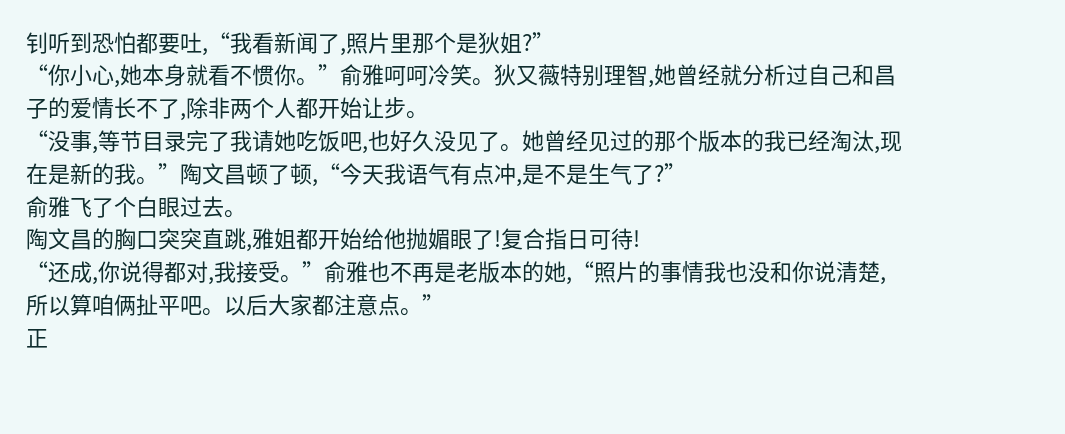钊听到恐怕都要吐,“我看新闻了,照片里那个是狄姐?”
“你小心,她本身就看不惯你。”俞雅呵呵冷笑。狄又薇特别理智,她曾经就分析过自己和昌子的爱情长不了,除非两个人都开始让步。
“没事,等节目录完了我请她吃饭吧,也好久没见了。她曾经见过的那个版本的我已经淘汰,现在是新的我。”陶文昌顿了顿,“今天我语气有点冲,是不是生气了?”
俞雅飞了个白眼过去。
陶文昌的胸口突突直跳,雅姐都开始给他抛媚眼了!复合指日可待!
“还成,你说得都对,我接受。”俞雅也不再是老版本的她,“照片的事情我也没和你说清楚,所以算咱俩扯平吧。以后大家都注意点。”
正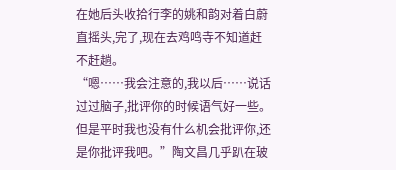在她后头收拾行李的姚和韵对着白蔚直摇头,完了,现在去鸡鸣寺不知道赶不赶趟。
“嗯……我会注意的,我以后……说话过过脑子,批评你的时候语气好一些。但是平时我也没有什么机会批评你,还是你批评我吧。”陶文昌几乎趴在玻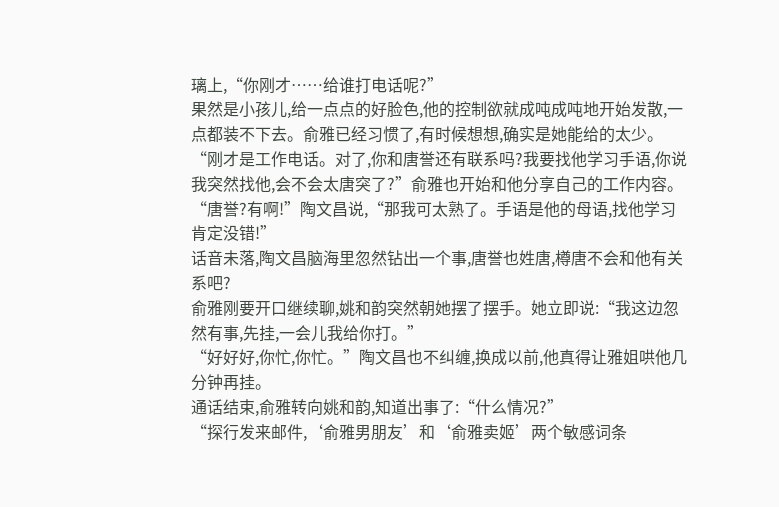璃上,“你刚才……给谁打电话呢?”
果然是小孩儿,给一点点的好脸色,他的控制欲就成吨成吨地开始发散,一点都装不下去。俞雅已经习惯了,有时候想想,确实是她能给的太少。
“刚才是工作电话。对了,你和唐誉还有联系吗?我要找他学习手语,你说我突然找他,会不会太唐突了?”俞雅也开始和他分享自己的工作内容。
“唐誉?有啊!”陶文昌说,“那我可太熟了。手语是他的母语,找他学习肯定没错!”
话音未落,陶文昌脑海里忽然钻出一个事,唐誉也姓唐,樽唐不会和他有关系吧?
俞雅刚要开口继续聊,姚和韵突然朝她摆了摆手。她立即说:“我这边忽然有事,先挂,一会儿我给你打。”
“好好好,你忙,你忙。”陶文昌也不纠缠,换成以前,他真得让雅姐哄他几分钟再挂。
通话结束,俞雅转向姚和韵,知道出事了:“什么情况?”
“探行发来邮件,‘俞雅男朋友’和‘俞雅卖姬’两个敏感词条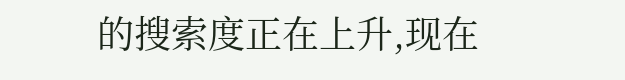的搜索度正在上升,现在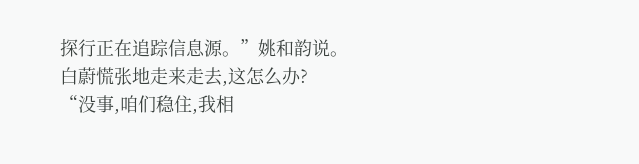探行正在追踪信息源。”姚和韵说。
白蔚慌张地走来走去,这怎么办?
“没事,咱们稳住,我相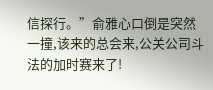信探行。”俞雅心口倒是突然一撞,该来的总会来,公关公司斗法的加时赛来了!